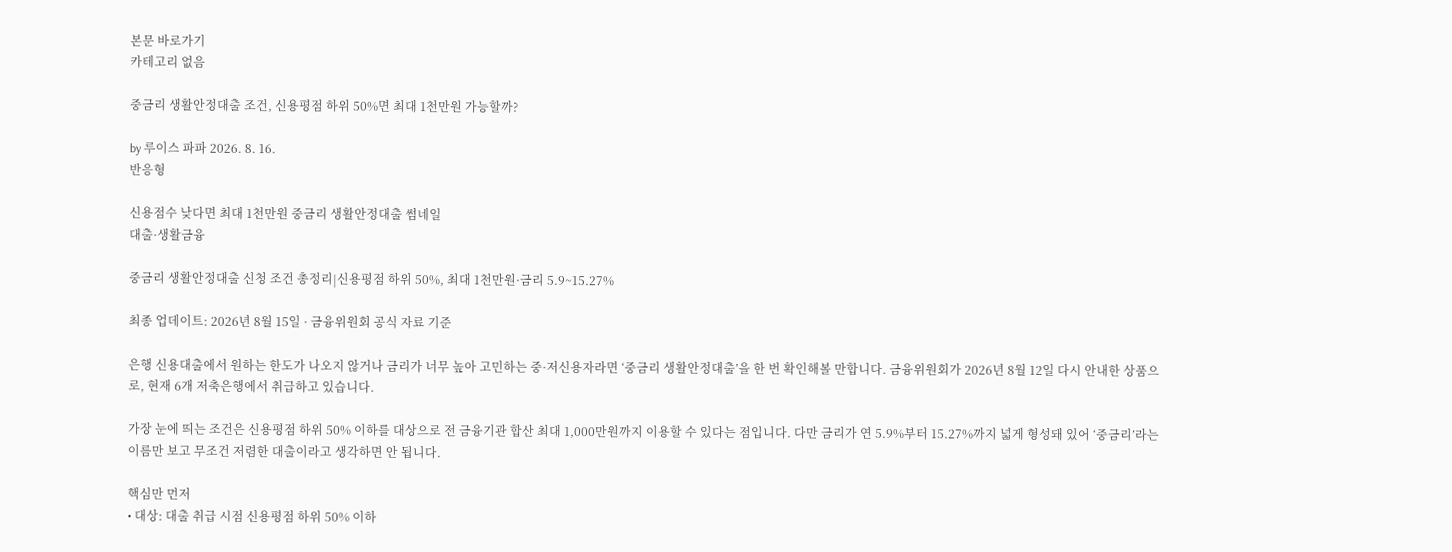본문 바로가기
카테고리 없음

중금리 생활안정대출 조건, 신용평점 하위 50%면 최대 1천만원 가능할까?

by 루이스 파파 2026. 8. 16.
반응형

신용점수 낮다면 최대 1천만원 중금리 생활안정대출 썸네일
대출·생활금융

중금리 생활안정대출 신청 조건 총정리|신용평점 하위 50%, 최대 1천만원·금리 5.9~15.27%

최종 업데이트: 2026년 8월 15일 · 금융위원회 공식 자료 기준

은행 신용대출에서 원하는 한도가 나오지 않거나 금리가 너무 높아 고민하는 중·저신용자라면 ‘중금리 생활안정대출’을 한 번 확인해볼 만합니다. 금융위원회가 2026년 8월 12일 다시 안내한 상품으로, 현재 6개 저축은행에서 취급하고 있습니다.

가장 눈에 띄는 조건은 신용평점 하위 50% 이하를 대상으로 전 금융기관 합산 최대 1,000만원까지 이용할 수 있다는 점입니다. 다만 금리가 연 5.9%부터 15.27%까지 넓게 형성돼 있어 ‘중금리’라는 이름만 보고 무조건 저렴한 대출이라고 생각하면 안 됩니다.

핵심만 먼저
• 대상: 대출 취급 시점 신용평점 하위 50% 이하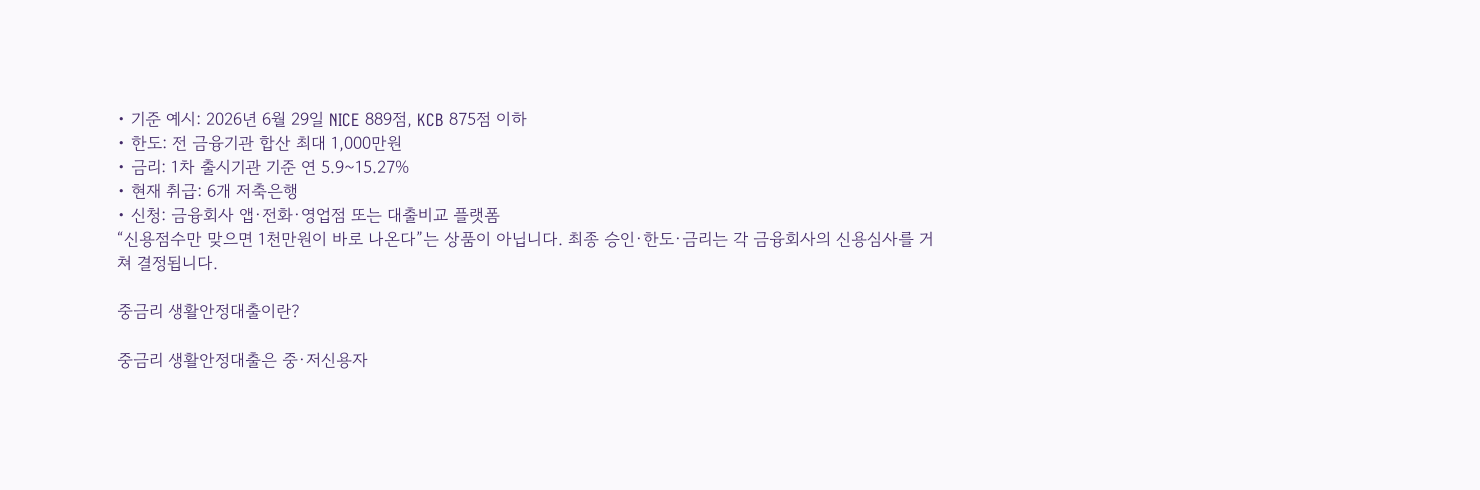• 기준 예시: 2026년 6월 29일 NICE 889점, KCB 875점 이하
• 한도: 전 금융기관 합산 최대 1,000만원
• 금리: 1차 출시기관 기준 연 5.9~15.27%
• 현재 취급: 6개 저축은행
• 신청: 금융회사 앱·전화·영업점 또는 대출비교 플랫폼
“신용점수만 맞으면 1천만원이 바로 나온다”는 상품이 아닙니다. 최종 승인·한도·금리는 각 금융회사의 신용심사를 거쳐 결정됩니다.

중금리 생활안정대출이란?

중금리 생활안정대출은 중·저신용자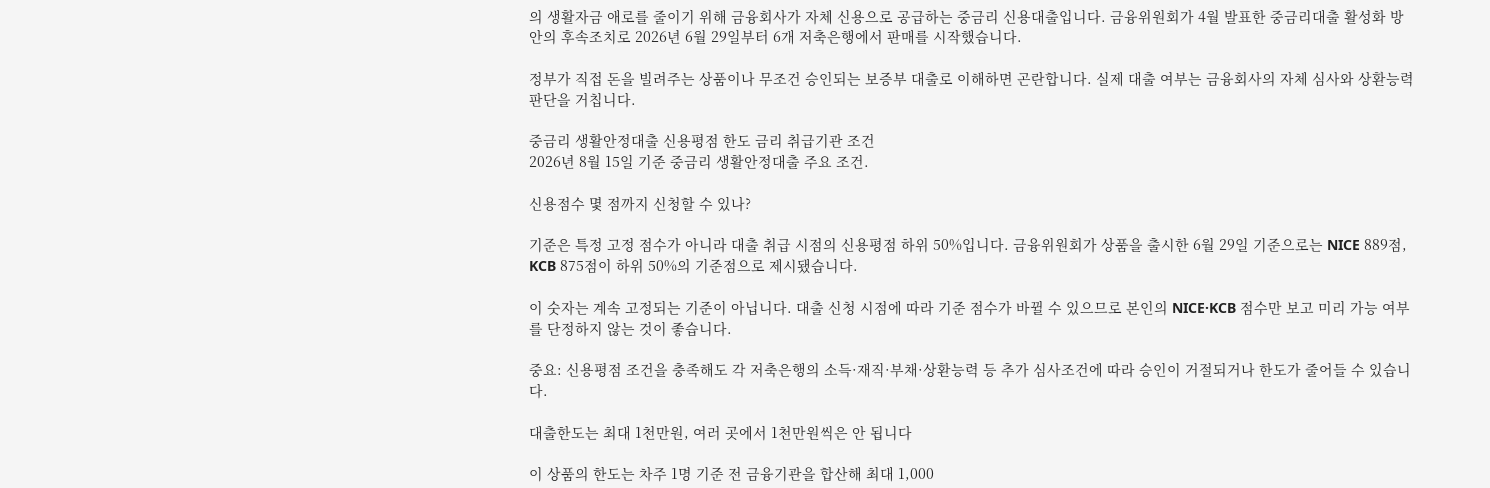의 생활자금 애로를 줄이기 위해 금융회사가 자체 신용으로 공급하는 중금리 신용대출입니다. 금융위원회가 4월 발표한 중금리대출 활성화 방안의 후속조치로 2026년 6월 29일부터 6개 저축은행에서 판매를 시작했습니다.

정부가 직접 돈을 빌려주는 상품이나 무조건 승인되는 보증부 대출로 이해하면 곤란합니다. 실제 대출 여부는 금융회사의 자체 심사와 상환능력 판단을 거칩니다.

중금리 생활안정대출 신용평점 한도 금리 취급기관 조건
2026년 8월 15일 기준 중금리 생활안정대출 주요 조건.

신용점수 몇 점까지 신청할 수 있나?

기준은 특정 고정 점수가 아니라 대출 취급 시점의 신용평점 하위 50%입니다. 금융위원회가 상품을 출시한 6월 29일 기준으로는 NICE 889점, KCB 875점이 하위 50%의 기준점으로 제시됐습니다.

이 숫자는 계속 고정되는 기준이 아닙니다. 대출 신청 시점에 따라 기준 점수가 바뀔 수 있으므로 본인의 NICE·KCB 점수만 보고 미리 가능 여부를 단정하지 않는 것이 좋습니다.

중요: 신용평점 조건을 충족해도 각 저축은행의 소득·재직·부채·상환능력 등 추가 심사조건에 따라 승인이 거절되거나 한도가 줄어들 수 있습니다.

대출한도는 최대 1천만원, 여러 곳에서 1천만원씩은 안 됩니다

이 상품의 한도는 차주 1명 기준 전 금융기관을 합산해 최대 1,000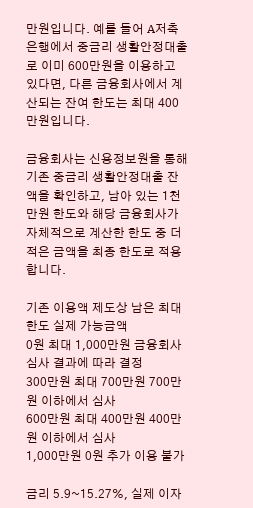만원입니다. 예를 들어 A저축은행에서 중금리 생활안정대출로 이미 600만원을 이용하고 있다면, 다른 금융회사에서 계산되는 잔여 한도는 최대 400만원입니다.

금융회사는 신용정보원을 통해 기존 중금리 생활안정대출 잔액을 확인하고, 남아 있는 1천만원 한도와 해당 금융회사가 자체적으로 계산한 한도 중 더 적은 금액을 최종 한도로 적용합니다.

기존 이용액 제도상 남은 최대한도 실제 가능금액
0원 최대 1,000만원 금융회사 심사 결과에 따라 결정
300만원 최대 700만원 700만원 이하에서 심사
600만원 최대 400만원 400만원 이하에서 심사
1,000만원 0원 추가 이용 불가

금리 5.9~15.27%, 실제 이자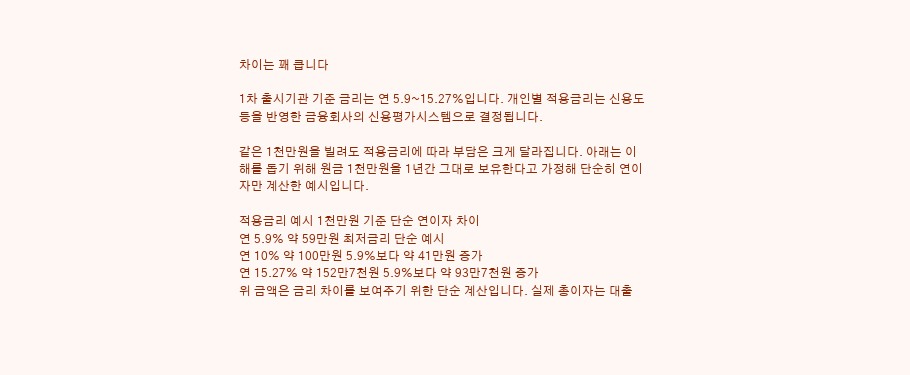차이는 꽤 큽니다

1차 출시기관 기준 금리는 연 5.9~15.27%입니다. 개인별 적용금리는 신용도 등을 반영한 금융회사의 신용평가시스템으로 결정됩니다.

같은 1천만원을 빌려도 적용금리에 따라 부담은 크게 달라집니다. 아래는 이해를 돕기 위해 원금 1천만원을 1년간 그대로 보유한다고 가정해 단순히 연이자만 계산한 예시입니다.

적용금리 예시 1천만원 기준 단순 연이자 차이
연 5.9% 약 59만원 최저금리 단순 예시
연 10% 약 100만원 5.9%보다 약 41만원 증가
연 15.27% 약 152만7천원 5.9%보다 약 93만7천원 증가
위 금액은 금리 차이를 보여주기 위한 단순 계산입니다. 실제 총이자는 대출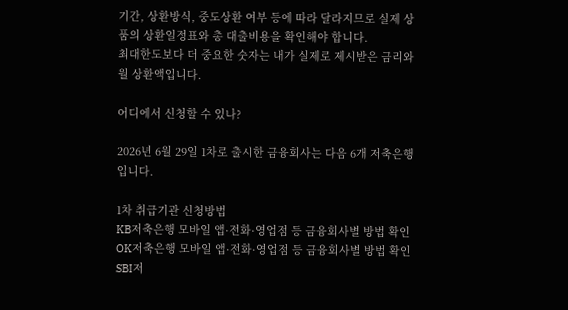기간, 상환방식, 중도상환 여부 등에 따라 달라지므로 실제 상품의 상환일정표와 총 대출비용을 확인해야 합니다.
최대한도보다 더 중요한 숫자는 내가 실제로 제시받은 금리와 월 상환액입니다.

어디에서 신청할 수 있나?

2026년 6월 29일 1차로 출시한 금융회사는 다음 6개 저축은행입니다.

1차 취급기관 신청방법
KB저축은행 모바일 앱·전화·영업점 등 금융회사별 방법 확인
OK저축은행 모바일 앱·전화·영업점 등 금융회사별 방법 확인
SBI저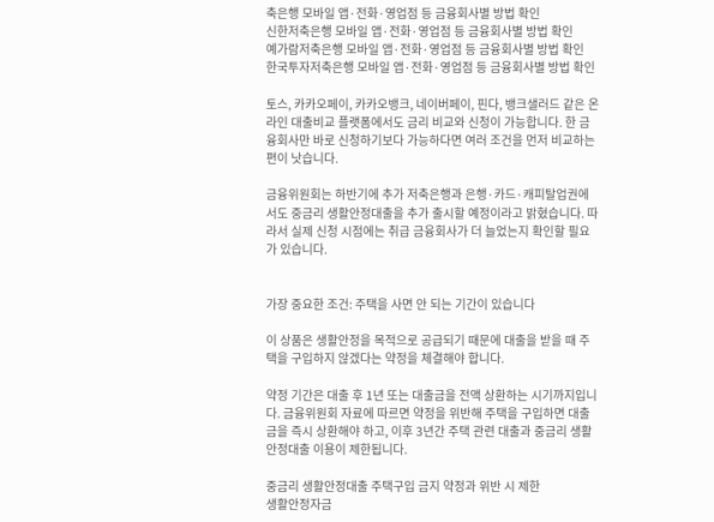축은행 모바일 앱·전화·영업점 등 금융회사별 방법 확인
신한저축은행 모바일 앱·전화·영업점 등 금융회사별 방법 확인
예가람저축은행 모바일 앱·전화·영업점 등 금융회사별 방법 확인
한국투자저축은행 모바일 앱·전화·영업점 등 금융회사별 방법 확인

토스, 카카오페이, 카카오뱅크, 네이버페이, 핀다, 뱅크샐러드 같은 온라인 대출비교 플랫폼에서도 금리 비교와 신청이 가능합니다. 한 금융회사만 바로 신청하기보다 가능하다면 여러 조건을 먼저 비교하는 편이 낫습니다.

금융위원회는 하반기에 추가 저축은행과 은행·카드·캐피탈업권에서도 중금리 생활안정대출을 추가 출시할 예정이라고 밝혔습니다. 따라서 실제 신청 시점에는 취급 금융회사가 더 늘었는지 확인할 필요가 있습니다.


가장 중요한 조건: 주택을 사면 안 되는 기간이 있습니다

이 상품은 생활안정을 목적으로 공급되기 때문에 대출을 받을 때 주택을 구입하지 않겠다는 약정을 체결해야 합니다.

약정 기간은 대출 후 1년 또는 대출금을 전액 상환하는 시기까지입니다. 금융위원회 자료에 따르면 약정을 위반해 주택을 구입하면 대출금을 즉시 상환해야 하고, 이후 3년간 주택 관련 대출과 중금리 생활안정대출 이용이 제한됩니다.

중금리 생활안정대출 주택구입 금지 약정과 위반 시 제한
생활안정자금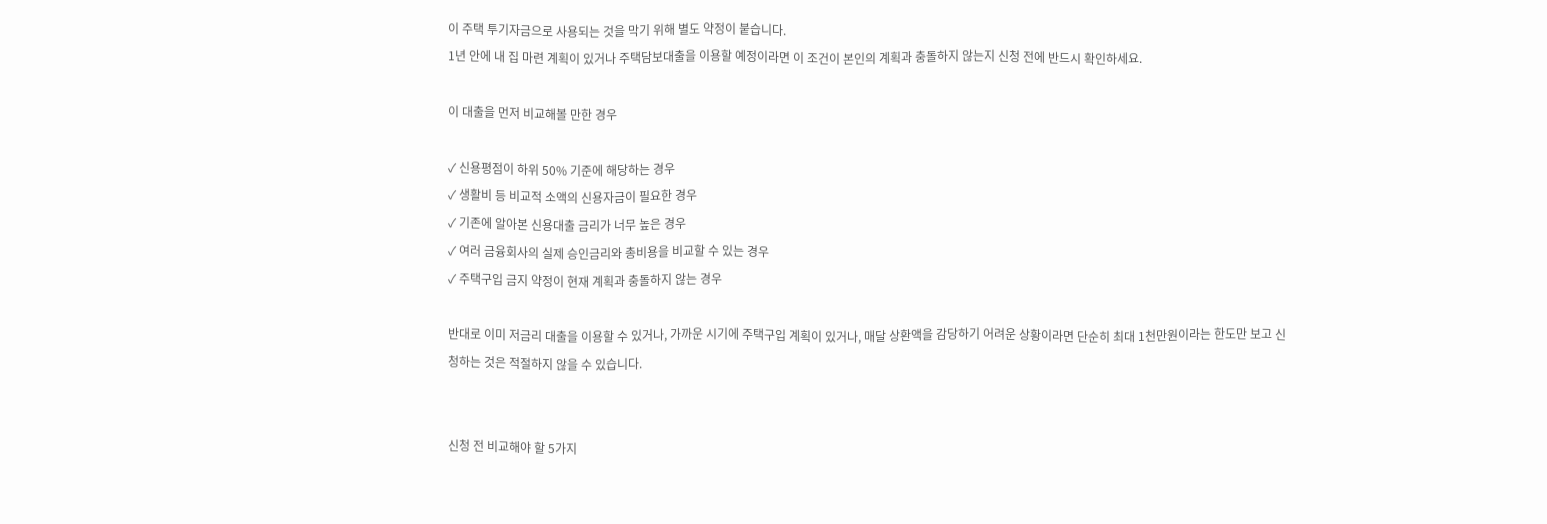이 주택 투기자금으로 사용되는 것을 막기 위해 별도 약정이 붙습니다.
1년 안에 내 집 마련 계획이 있거나 주택담보대출을 이용할 예정이라면 이 조건이 본인의 계획과 충돌하지 않는지 신청 전에 반드시 확인하세요.

이 대출을 먼저 비교해볼 만한 경우

✓ 신용평점이 하위 50% 기준에 해당하는 경우
✓ 생활비 등 비교적 소액의 신용자금이 필요한 경우
✓ 기존에 알아본 신용대출 금리가 너무 높은 경우
✓ 여러 금융회사의 실제 승인금리와 총비용을 비교할 수 있는 경우
✓ 주택구입 금지 약정이 현재 계획과 충돌하지 않는 경우

반대로 이미 저금리 대출을 이용할 수 있거나, 가까운 시기에 주택구입 계획이 있거나, 매달 상환액을 감당하기 어려운 상황이라면 단순히 최대 1천만원이라는 한도만 보고 신청하는 것은 적절하지 않을 수 있습니다.


신청 전 비교해야 할 5가지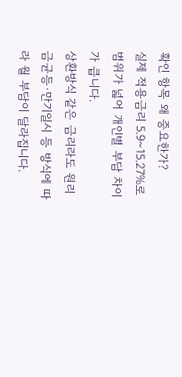확인 항목 왜 중요한가?
실제 적용금리 5.9~15.27%로 범위가 넓어 개인별 부담 차이가 큽니다.
상환방식 같은 금리라도 원리금균등·만기일시 등 방식에 따라 월 부담이 달라집니다.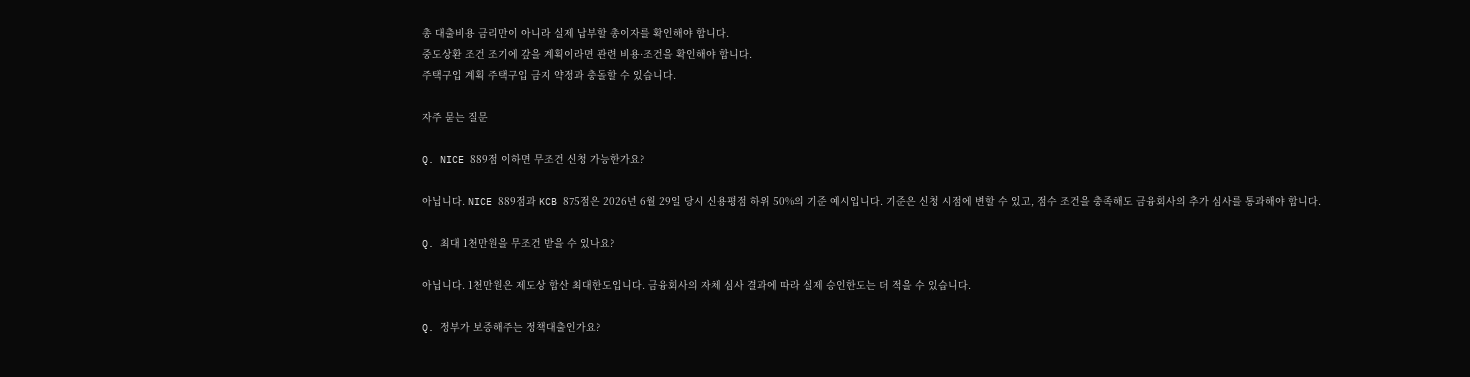총 대출비용 금리만이 아니라 실제 납부할 총이자를 확인해야 합니다.
중도상환 조건 조기에 갚을 계획이라면 관련 비용·조건을 확인해야 합니다.
주택구입 계획 주택구입 금지 약정과 충돌할 수 있습니다.

자주 묻는 질문

Q. NICE 889점 이하면 무조건 신청 가능한가요?

아닙니다. NICE 889점과 KCB 875점은 2026년 6월 29일 당시 신용평점 하위 50%의 기준 예시입니다. 기준은 신청 시점에 변할 수 있고, 점수 조건을 충족해도 금융회사의 추가 심사를 통과해야 합니다.

Q. 최대 1천만원을 무조건 받을 수 있나요?

아닙니다. 1천만원은 제도상 합산 최대한도입니다. 금융회사의 자체 심사 결과에 따라 실제 승인한도는 더 적을 수 있습니다.

Q. 정부가 보증해주는 정책대출인가요?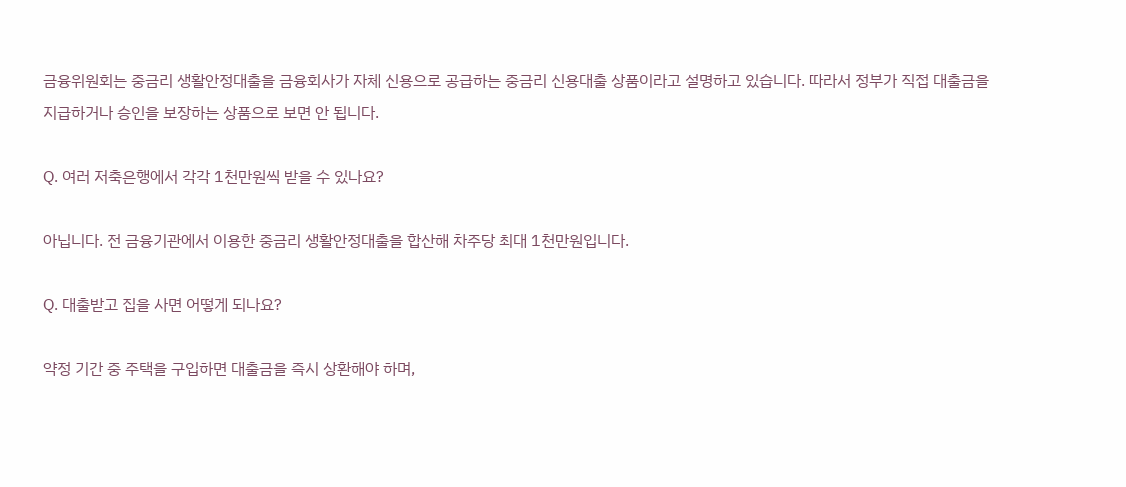금융위원회는 중금리 생활안정대출을 금융회사가 자체 신용으로 공급하는 중금리 신용대출 상품이라고 설명하고 있습니다. 따라서 정부가 직접 대출금을 지급하거나 승인을 보장하는 상품으로 보면 안 됩니다.

Q. 여러 저축은행에서 각각 1천만원씩 받을 수 있나요?

아닙니다. 전 금융기관에서 이용한 중금리 생활안정대출을 합산해 차주당 최대 1천만원입니다.

Q. 대출받고 집을 사면 어떻게 되나요?

약정 기간 중 주택을 구입하면 대출금을 즉시 상환해야 하며,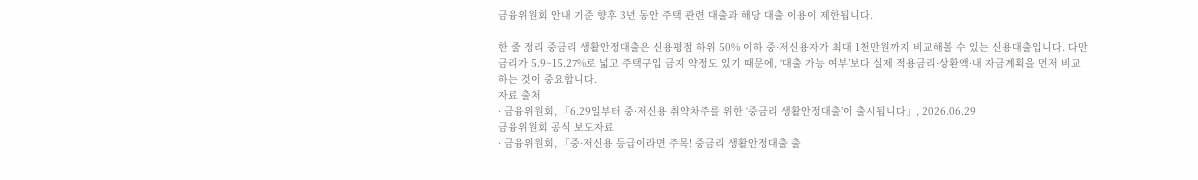금융위원회 안내 기준 향후 3년 동안 주택 관련 대출과 해당 대출 이용이 제한됩니다.

한 줄 정리 중금리 생활안정대출은 신용평점 하위 50% 이하 중·저신용자가 최대 1천만원까지 비교해볼 수 있는 신용대출입니다. 다만 금리가 5.9~15.27%로 넓고 주택구입 금지 약정도 있기 때문에, ‘대출 가능 여부’보다 실제 적용금리·상환액·내 자금계획을 먼저 비교하는 것이 중요합니다.
자료 출처
· 금융위원회, 「6.29일부터 중·저신용 취약차주를 위한 ‘중금리 생활안정대출’이 출시됩니다」, 2026.06.29
금융위원회 공식 보도자료
· 금융위원회, 「중·저신용 등급이라면 주목! 중금리 생활안정대출 출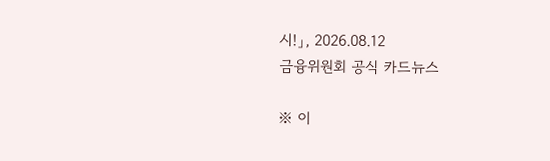시!」, 2026.08.12
금융위원회 공식 카드뉴스

※ 이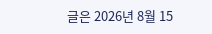글은 2026년 8월 15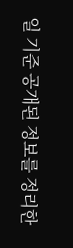일 기준 공개된 정보를 정리한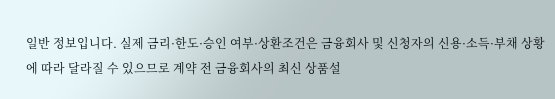일반 정보입니다. 실제 금리·한도·승인 여부·상환조건은 금융회사 및 신청자의 신용·소득·부채 상황에 따라 달라질 수 있으므로 계약 전 금융회사의 최신 상품설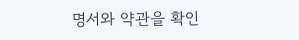명서와 약관을 확인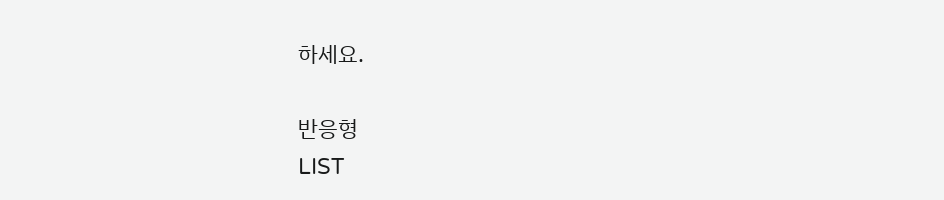하세요.

반응형
LIST